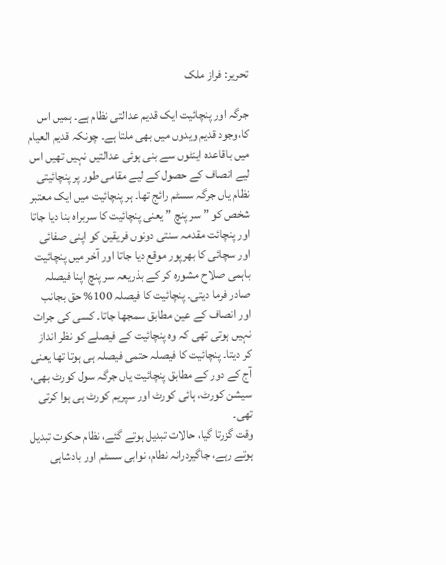تحریر: فراز ملک

جرگہ اور پنچائیت ایک قدیم عدالتی نظام ہے۔ ہمیں اس کا،وجود قدیم ویدوں میں بھی ملتا ہے۔ چونکہ قدیم العیام میں باقاعدہ اینٹوں سے بنی ہوئی عدالتیں نہیں تھیں اس لیے انصاف کے حصول کے لیے مقامی طور پر پنچائیتی نظام یاں جرگہ سسٹم رائج تھا۔ ہر پنچائیت میں ایک معتبر شخص کو ” سر پنچ ” یعنی پنچائیت کا سربراہ بنا دیا جاتا اور پنچائت مقدمہ سنتی دونوں فریقین کو اپنی صفائی اور سچائی کا بھرپور موقع دیا جاتا اور آخر میں پنچائیت باہمی صلاح مشورہ کر کے بذریعہ سر پنچ اپنا فیصلہ صادر فرما دیتی۔ پنچائیت کا فیصلہ 100% حق بجانب اور انصاف کے عین مطابق سمجھا جاتا۔ کسی کی جرات نہیں ہوتی تھی کہ وہ پنچائیت کے فیصلے کو نظر انداز کر دیتا۔ پنچائیت کا فیصلہ حتمی فیصلہ ہی ہوتا تھا یعنی آج کے دور کے مطابق پنچائیت یاں جرگہ سول کورٹ بھی، سیشن کورٹ، ہائی کورٹ اور سپریم کورٹ ہی ہوا کرتی تھی۔
وقت گزرتا گیا، حالات تبدیل ہوتے گئے، نظام حکوت تبدیل ہوتے رہے، جاگیردرانہ نطام، نوابی سسٹم اور بادشاہی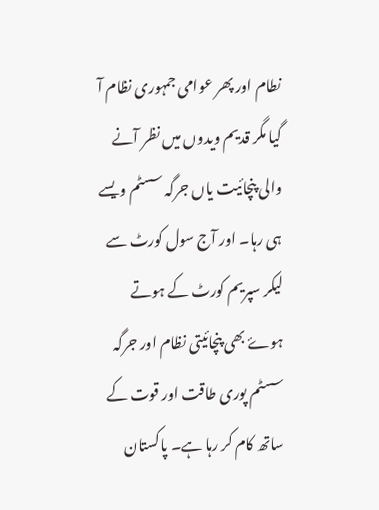نطام اور پھر عوامی جمہوری نظام آ گیا مگر قدیم ویدوں میں نظر آنے والی پنچائیت یاں جرگہ سسٹم ویسے ہی رہا۔ اور آج سول کورٹ سے لیکر سپریم کورٹ کے ہوتے ہوۓ بھی پنچائیتی نظام اور جرگہ سسٹم پوری طاقت اور قوت کے ساتھ کام کر رہا ہے۔ پاکستان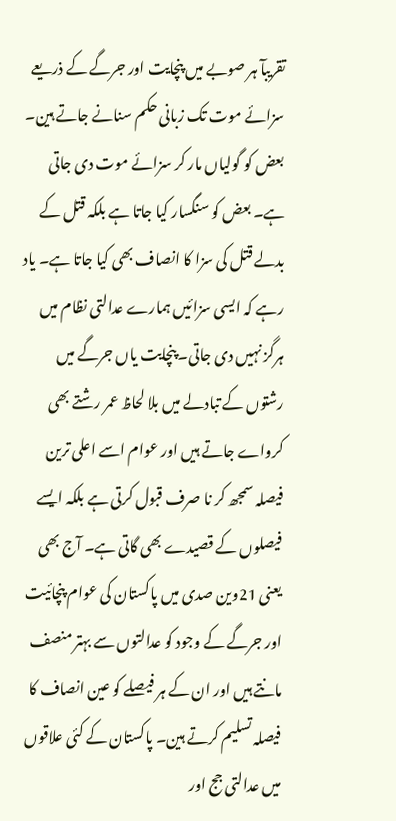تقریبآ ہر صوبے میں پنچایت اور جرگے کے ذریعے سزائے موت تک زبانی حکم سنانے جاتے ہین۔ بعض کو گولیاں مار کر سزائے موت دی جاتی ہے۔ بعض کو سنگسار کیا جاتا ہے بلکہ قتل کے بدلے قتل کی سزا کا انصاف بھی کیا جاتا ہے۔ یاد رہے کہ ایسی سزائیں ہمارے عدالتی نظام میں ہرگز نہیں دی جاتی۔ پنچایت یاں جرگے میں رشتوں کے تبادلے میں بلا لحاظ عمر رشتے بھی کرواے جاتے ہیں اور عوام اسے اعلی ترین فیصلہ سمجھ کر نا صرف قبول کرتی ہے بلکہ ایسے فیصلوں کے قصیدے بھی گاتی ہے۔ آج بھی یعنی 21وین صدی میں پاکستان کی عوام پنچائیت اور جرگے کے وجود کو عدالتوں سے بہتر منصف مانتے ہیں اور ان کے ہر فیصلے کو عین انصاف کا فیصلہ تسلیم کرتے ہین۔ پاکستان کے کئی علاقوں میں عدالتی جج اور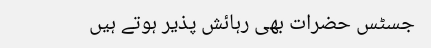جسٹس حضرات بھی رہائش پذیر ہوتے ہیں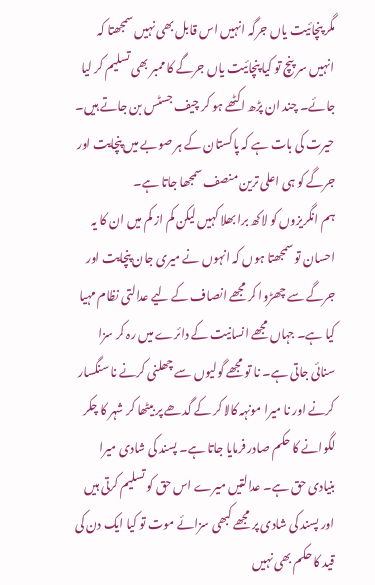مگر پنچائیت یاں جرگہ انہیں اس قابل بھی نہیں سمجھتا کہ انہیں سر پنچ تو کیا پنچائیت یاں جرگے کا ممبر بھی تسلیم کر لیا جائے۔ چند ان پڑھ اکٹھے ہو کر چیف جسٹس بن جاتے ہیں۔
حیرت کی بات ہے کہ پاکستان کے ہر صوبے میں پنچایت اور جرگے کو ہی اعلی ترین منصف سمجھا جاتا ہے۔
ہم انگریزوں کو لاکھ برا بھلا کہیں لیکن کم از کم میں ان کا یہ احسان تو سمجھتا ہوں کہ انہوں نے میری جان پنچایت اور جرگے سے چھڑوا کر مجھے انصاف کے لیے عدالتی نظام مہیا کیا ہے۔ جہاں مجھے انسانیت کے دائرے میں رہ کر سزا سنائی جاتی ہے۔ نا تو مجھے گولیوں سے چھلنی کرنے نا سنگسار کرنے اور نا میرا مونہہ کالا کر کے گدھے پر بیٹھا کر شہر کا چکر لگوانے کا حکم صادر فرمایا جاتا ہے۔ پسند کی شادی میرا بنیادی حق ہے۔ عدالتیں میرے اس حق کو تسلیم کرتی ہیں اور پسند کی شادی پر مجھے کبھی سزائے موت تو کیا ایک دن کی قید کا حکم بھی نہیں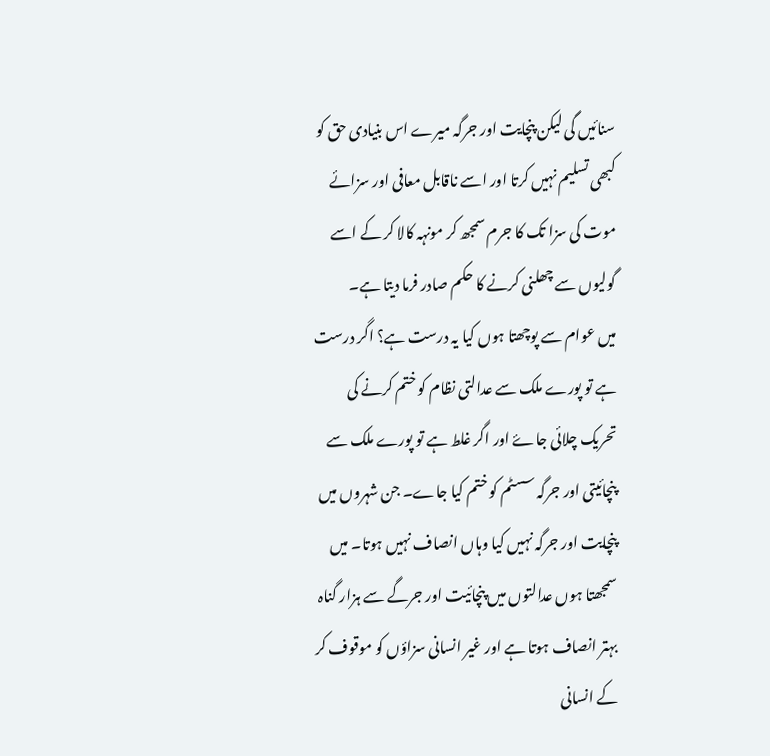سنائیں گی لیکن پنچایت اور جرگہ میرے اس بنیادی حق کو کبھی تسلیم نہیں کرتا اور اسے ناقابل معافی اور سزائے موت کی سزا تک کا جرم سمجھ کر مونہہ کالا کر کے اسے گولیوں سے چھلنی کرنے کا حکم صادر فرما دیتا ہے۔
میں عوام سے پوچھتا ہوں کیا یہ درست ہے؟ اگر درست ہے تو پورے ملک سے عدالتی نظام کو ختم کرنے کی تحریک چلائی جاۓ اور اگر غلط ہے تو پورے ملک سے پنچائیتی اور جرگہ سسٹم کو ختم کیا جاے۔ جن شہروں میں پنچایت اور جرگہ نہیں کیا وہاں انصاف نہیں ہوتا۔ میں سمجھتا ہوں عدالتوں میں پنچائیت اور جرگے سے ہزار گناہ بہتر انصاف ہوتا ہے اور غیر انسانی سزاؤں کو موقوف کر کے انسانی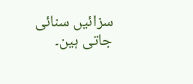سزائیں سنائی جاتی ہین۔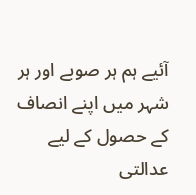آئیے ہم ہر صوبے اور ہر شہر میں اپنے انصاف کے حصول کے لیے عدالتی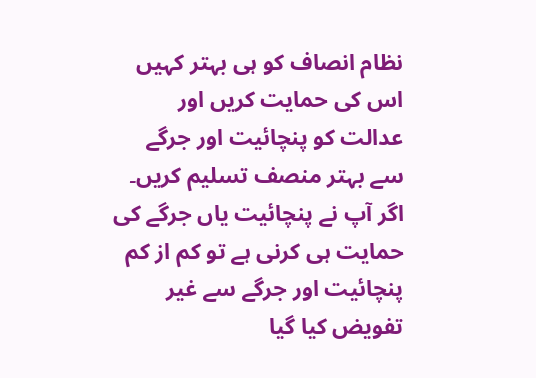نظام انصاف کو ہی بہتر کہیں اس کی حمایت کریں اور عدالت کو پنچائیت اور جرگے سے بہتر منصف تسلیم کریں۔ اگر آپ نے پنچائیت یاں جرگے کی حمایت ہی کرنی ہے تو کم از کم پنچائیت اور جرگے سے غیر تفویض کیا گیا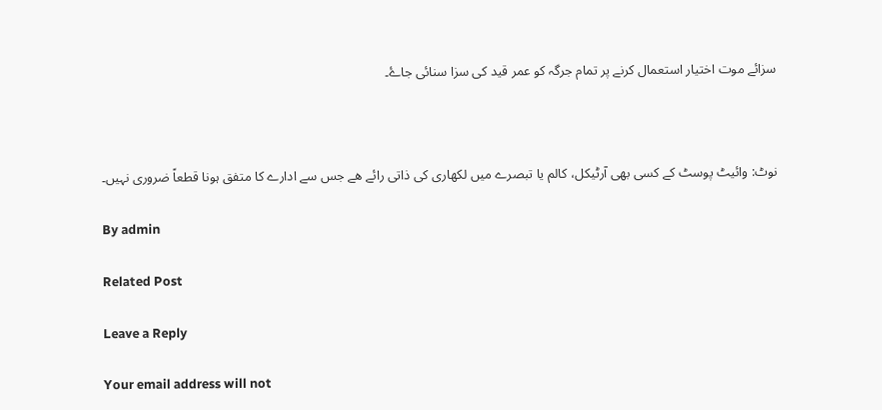سزائے موت اختیار استعمال کرنے پر تمام جرگہ کو عمر قید کی سزا سنائی جاۓ۔



نوٹ: وائیٹ پوسٹ کے کسی بھی آرٹیکل، کالم یا تبصرے میں لکھاری کی ذاتی رائے ھے جس سے ادارے کا متفق ہونا قطعاً ضروری نہیں۔

By admin

Related Post

Leave a Reply

Your email address will not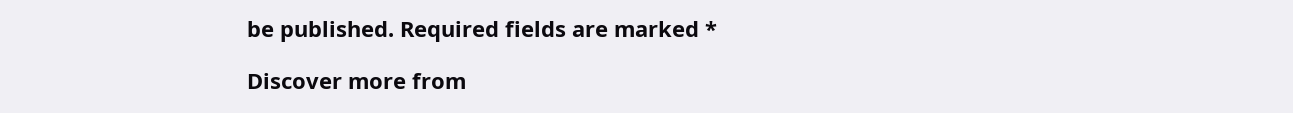be published. Required fields are marked *

Discover more from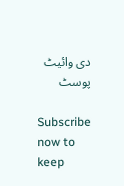دی وائیٹ پوسٹ

Subscribe now to keep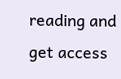reading and get access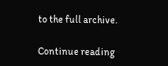to the full archive.

Continue reading